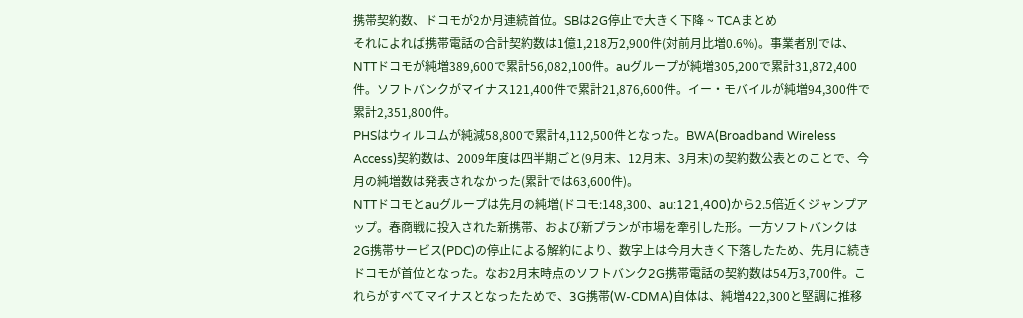携帯契約数、ドコモが2か月連続首位。SBは2G停止で大きく下降 ~ TCAまとめ
それによれば携帯電話の合計契約数は1億1,218万2,900件(対前月比増0.6%)。事業者別では、NTTドコモが純増389,600で累計56,082,100件。auグループが純増305,200で累計31,872,400件。ソフトバンクがマイナス121,400件で累計21,876,600件。イー・モバイルが純増94,300件で累計2,351,800件。
PHSはウィルコムが純減58,800で累計4,112,500件となった。BWA(Broadband Wireless Access)契約数は、2009年度は四半期ごと(9月末、12月末、3月末)の契約数公表とのことで、今月の純増数は発表されなかった(累計では63,600件)。
NTTドコモとauグループは先月の純増(ドコモ:148,300、au:121,400)から2.5倍近くジャンプアップ。春商戦に投入された新携帯、および新プランが市場を牽引した形。一方ソフトバンクは2G携帯サービス(PDC)の停止による解約により、数字上は今月大きく下落したため、先月に続きドコモが首位となった。なお2月末時点のソフトバンク2G携帯電話の契約数は54万3,700件。これらがすべてマイナスとなったためで、3G携帯(W-CDMA)自体は、純増422,300と堅調に推移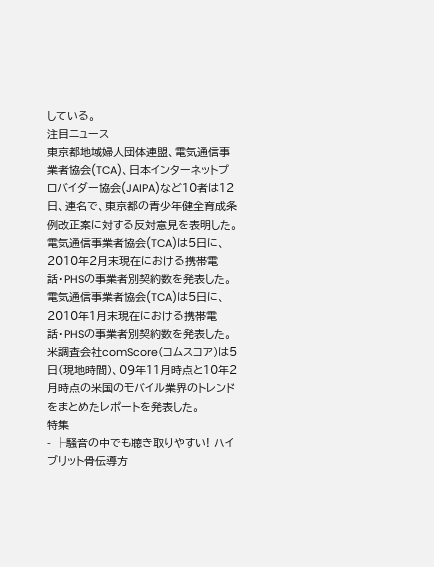している。
注目ニュース
東京都地域婦人団体連盟、電気通信事業者協会(TCA)、日本インターネットプロバイダー協会(JAIPA)など10者は12日、連名で、東京都の青少年健全育成条例改正案に対する反対意見を表明した。
電気通信事業者協会(TCA)は5日に、2010年2月末現在における携帯電話・PHSの事業者別契約数を発表した。
電気通信事業者協会(TCA)は5日に、2010年1月末現在における携帯電話・PHSの事業者別契約数を発表した。
米調査会社comScore(コムスコア)は5日(現地時間)、09年11月時点と10年2月時点の米国のモバイル業界のトレンドをまとめたレポートを発表した。
特集
- ├騒音の中でも聴き取りやすい! ハイブリット骨伝導方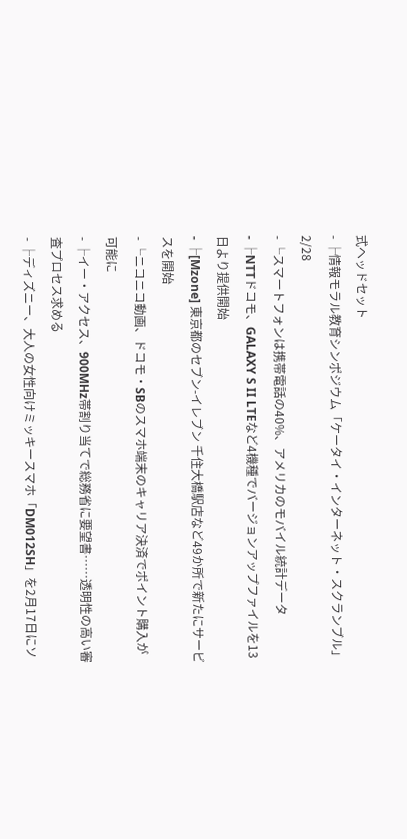式ヘッドセット
- ├情報モラル教育シンポジウム「ケータイ・インターネット・スクランブル」2/28
- └スマートフォンは携帯電話の40%、アメリカのモバイル統計データ
- ├NTTドコモ、GALAXY S II LTEなど4機種でバージョンアップファイルを13日より提供開始
- ├[Mzone] 東京都のセブン-イレブン 千住大橋駅店など49か所で新たにサービスを開始
- └ニコニコ動画、ドコモ・SBのスマホ端末のキャリア決済でポイント購入が可能に
- ├イー・アクセス、900MHz帯割り当てで総務省に要望書……透明性の高い審査プロセス求める
- ├ディズニー、大人の女性向けミッキースマホ「DM012SH」を2月17日にソ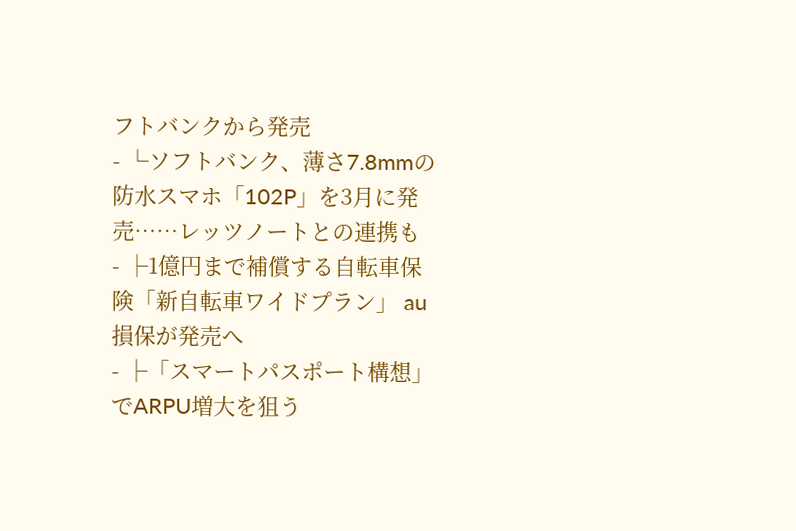フトバンクから発売
- └ソフトバンク、薄さ7.8mmの防水スマホ「102P」を3月に発売……レッツノートとの連携も
- ├1億円まで補償する自転車保険「新自転車ワイドプラン」 au損保が発売へ
- ├「スマートパスポート構想」でARPU増大を狙う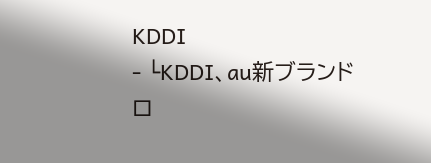KDDI
- └KDDI、au新ブランドロ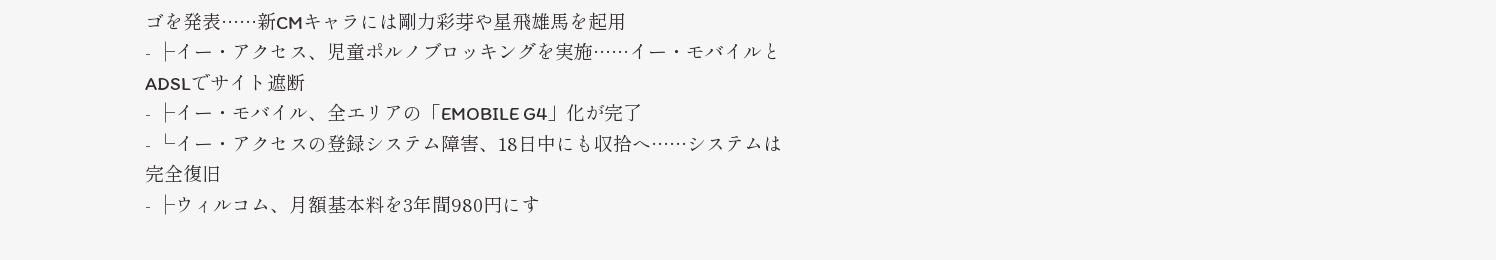ゴを発表……新CMキャラには剛力彩芽や星飛雄馬を起用
- ├イー・アクセス、児童ポルノブロッキングを実施……イー・モバイルとADSLでサイト遮断
- ├イー・モバイル、全エリアの「EMOBILE G4」化が完了
- └イー・アクセスの登録システム障害、18日中にも収拾へ……システムは完全復旧
- ├ウィルコム、月額基本料を3年間980円にす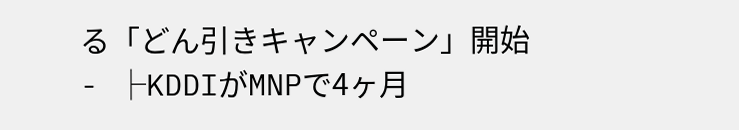る「どん引きキャンペーン」開始
- ├KDDIがMNPで4ヶ月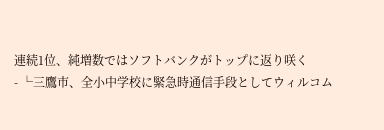連続1位、純増数ではソフトバンクがトップに返り咲く
- └三鷹市、全小中学校に緊急時通信手段としてウィルコム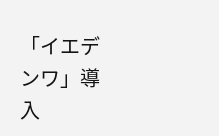「イエデンワ」導入